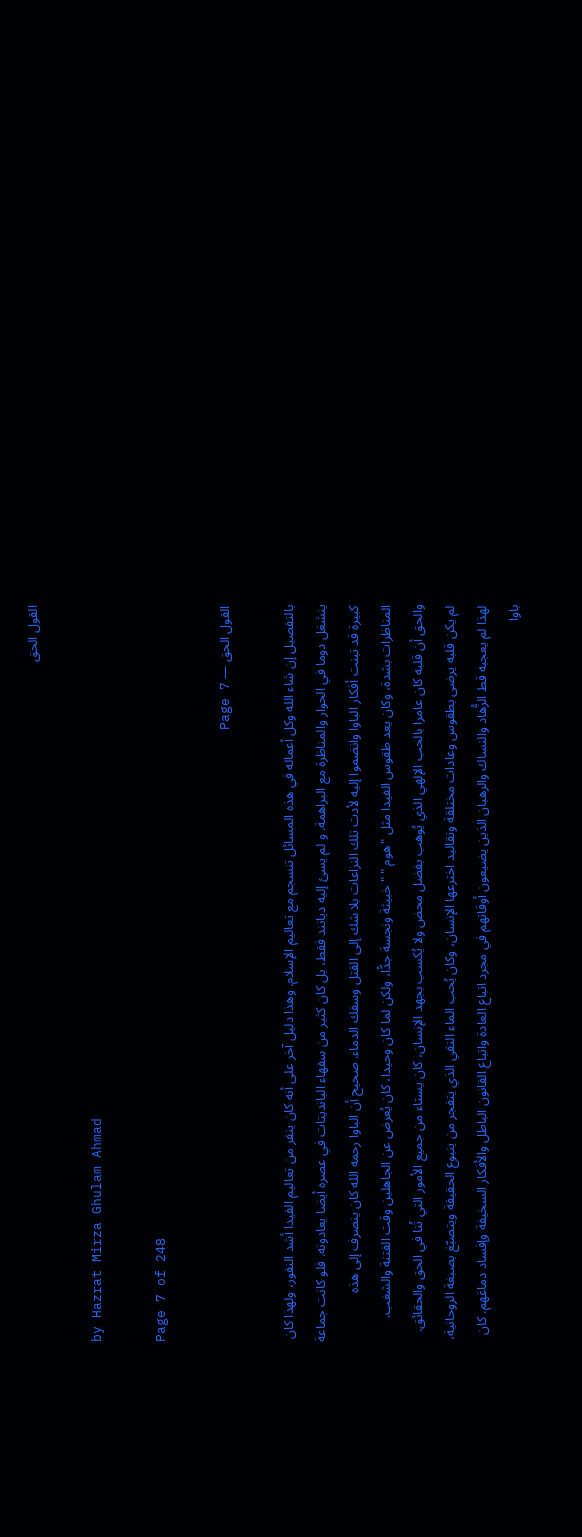القول الحق

by Hazrat Mirza Ghulam Ahmad

Page 7 of 248

القول الحق — Page 7

بالتفصيل إن شاء الله وكل أعماله في هذه المسائل تنسجم مع تعاليم الإسلام. وهذا دليل آخر على أنه كان ينفر من تعاليم الفيدا أشد النفور، ولهذا كان ينشغل دوما في الحوار والمناظرة مع البراهمة. و لم يسئ إليه ديانند فقط، بل كان كثير من سفهاء البانديتات في عصره أيضا يعادونه. فلو كانت جماعة كبيرة قد تبنت أفكار الباوا وانضموا إليه لأدت تلك النزاعات بلا شك إلى القتل وسفك الدماء. صحيح أن الباوا رحمه الله كان ينصرف إلى هذه المناظرات بشدة، وكان يعد طقوس الفيدا مثل "هوم " " خبيثة ونجسة جدًّا، ولكن لما كان وحيدا، كان يُعرض عن الجاهلين وقت الفتنة والشغب. والحق أن قلبه كان عامرا بالحب الإلهي الذي يُوهب بفضل محض ولا يُكسب بجهد الإنسان، كان يستاء من جميع الأمور التي تُنا في الحق والحقائق. لم يكن قلبه يرضى بطقوس وعادات مختلقة وتقاليد اخترعها الإنسان، وكان يُحب الماء النقي الذي يتفجر من ينبوع الحقيقة ويتصبّغ بصبغة الروحانية، لهذا لم يعجبه قط الزُّهاد والنساك والرهبان الذين يضيعون أوقاتهم في مجرد اتباع العادة واتباع القانون الباطل والأفكار السخيفة وإفساد دماغهم. كان باوا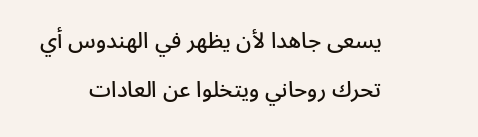يسعى جاهدا لأن يظهر في الهندوس أي تحرك روحاني ويتخلوا عن العادات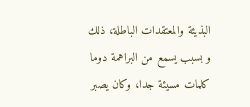البذيئة والمعتقدات الباطلة، ذلك و بسبب يسمع من البراهمة دوما كلمات مسيئة جدا، وكان يصبر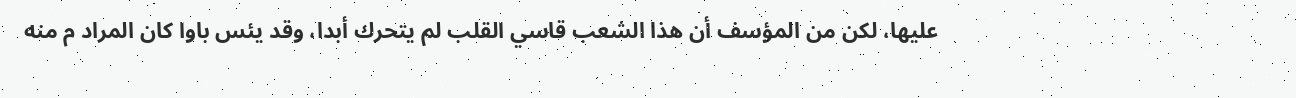عليها، لكن من المؤسف أن هذا الشعب قاسي القلب لم يتحرك أبدا، وقد يئس باوا كان المراد م منه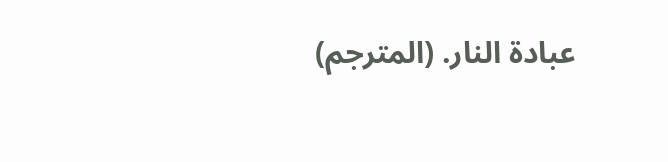عبادة النار. (المترجم)